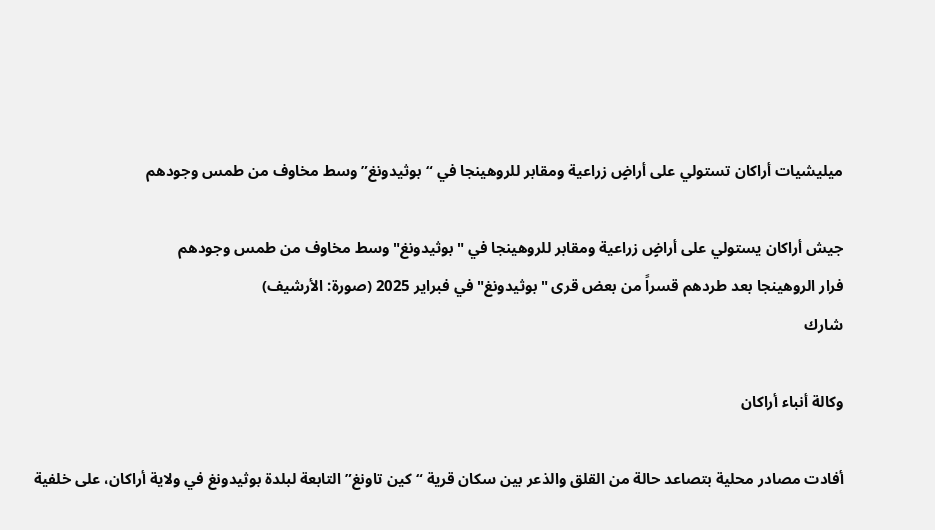ميليشيات أراكان تستولي على أراضٍ زراعية ومقابر للروهينجا في “بوثيدونغ” وسط مخاوف من طمس وجودهم

جيش أراكان يستولي على أراضٍ زراعية ومقابر للروهينجا في "بوثيدونغ" وسط مخاوف من طمس وجودهم
فرار الروهينجا بعد طردهم قسراً من بعض قرى "بوثيدونغ" في فبراير 2025 (صورة: الأرشيف)
شارك

وكالة أنباء أراكان

أفادت مصادر محلية بتصاعد حالة من القلق والذعر بين سكان قرية “كين تاونغ” التابعة لبلدة بوثيدونغ في ولاية أراكان، على خلفية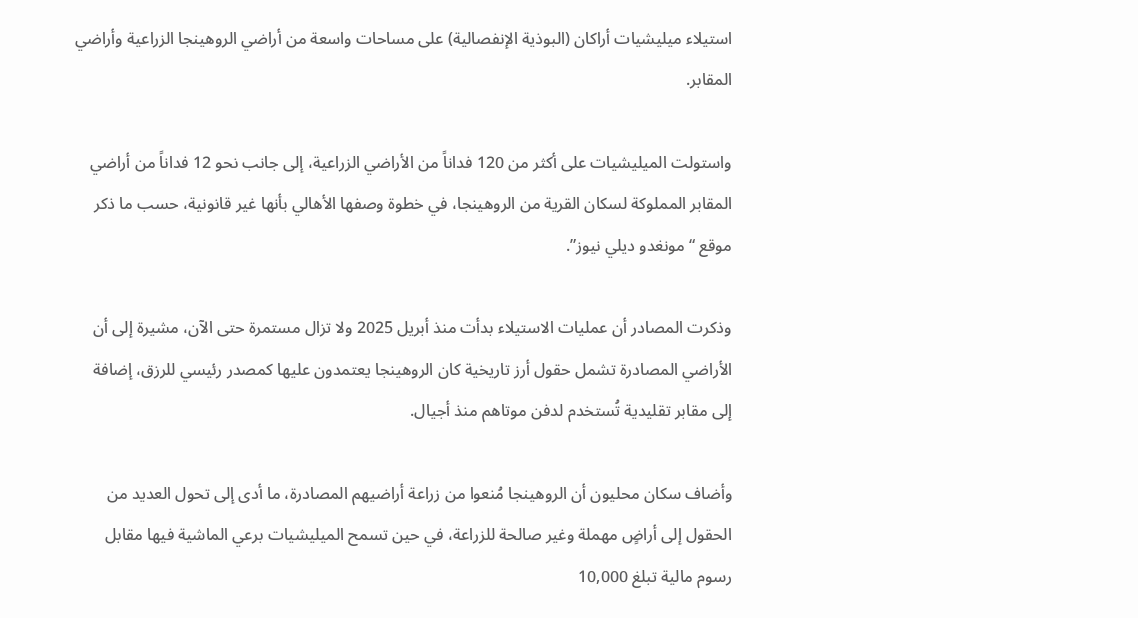استيلاء ميليشيات أراكان (البوذية الإنفصالية) على مساحات واسعة من أراضي الروهينجا الزراعية وأراضي المقابر.

واستولت الميليشيات على أكثر من 120 فداناً من الأراضي الزراعية، إلى جانب نحو 12 فداناً من أراضي المقابر المملوكة لسكان القرية من الروهينجا، في خطوة وصفها الأهالي بأنها غير قانونية، حسب ما ذكر موقع “مونغدو ديلي نيوز”.

وذكرت المصادر أن عمليات الاستيلاء بدأت منذ أبريل 2025 ولا تزال مستمرة حتى الآن، مشيرة إلى أن الأراضي المصادرة تشمل حقول أرز تاريخية كان الروهينجا يعتمدون عليها كمصدر رئيسي للرزق، إضافة إلى مقابر تقليدية تُستخدم لدفن موتاهم منذ أجيال.

وأضاف سكان محليون أن الروهينجا مُنعوا من زراعة أراضيهم المصادرة، ما أدى إلى تحول العديد من الحقول إلى أراضٍ مهملة وغير صالحة للزراعة، في حين تسمح الميليشيات برعي الماشية فيها مقابل رسوم مالية تبلغ 10,000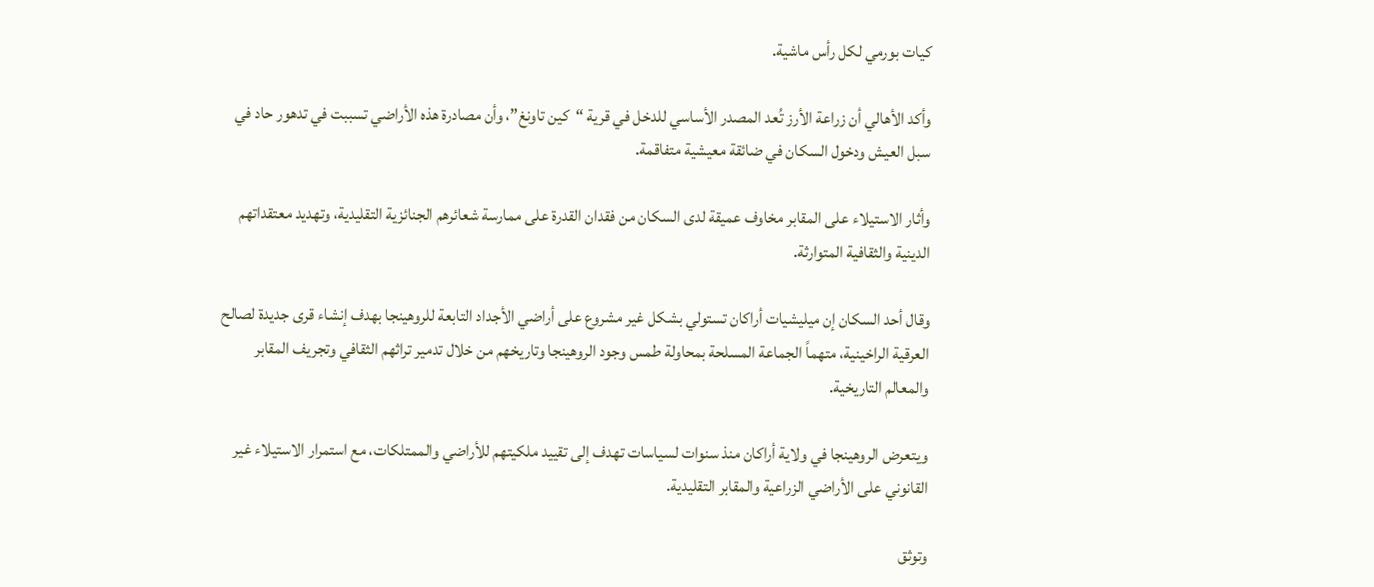كيات بورمي لكل رأس ماشية.

وأكد الأهالي أن زراعة الأرز تُعد المصدر الأساسي للدخل في قرية “كين تاونغ”، وأن مصادرة هذه الأراضي تسببت في تدهور حاد في سبل العيش ودخول السكان في ضائقة معيشية متفاقمة.

وأثار الاستيلاء على المقابر مخاوف عميقة لدى السكان من فقدان القدرة على ممارسة شعائرهم الجنائزية التقليدية، وتهديد معتقداتهم الدينية والثقافية المتوارثة.

وقال أحد السكان إن ميليشيات أراكان تستولي بشكل غير مشروع على أراضي الأجداد التابعة للروهينجا بهدف إنشاء قرى جديدة لصالح العرقية الراخينية، متهماً الجماعة المسلحة بمحاولة طمس وجود الروهينجا وتاريخهم من خلال تدمير تراثهم الثقافي وتجريف المقابر والمعالم التاريخية.

ويتعرض الروهينجا في ولاية أراكان منذ سنوات لسياسات تهدف إلى تقييد ملكيتهم للأراضي والممتلكات، مع استمرار الاستيلاء غير القانوني على الأراضي الزراعية والمقابر التقليدية.

وتوثق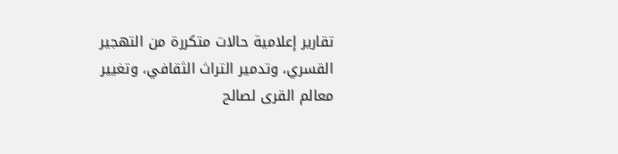تقارير إعلامية حالات متكررة من التهجير القسري، وتدمير التراث الثقافي، وتغيير معالم القرى لصالح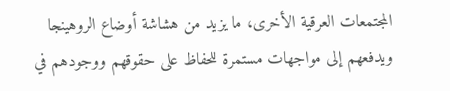المجتمعات العرقية الأخرى، ما يزيد من هشاشة أوضاع الروهينجا ويدفعهم إلى مواجهات مستمرة للحفاظ على حقوقهم ووجودهم في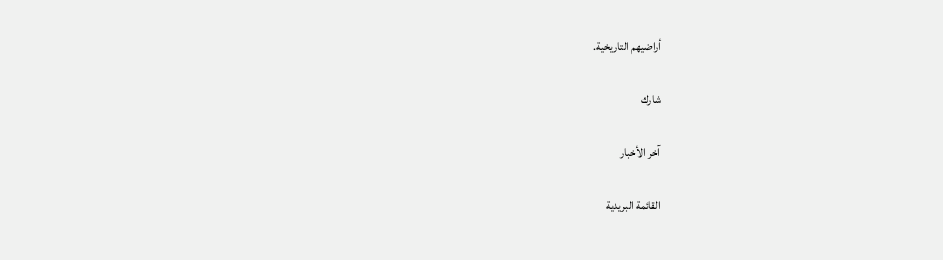أراضيهم التاريخية.

شارك

آخر الأخبار

القائمة البريدية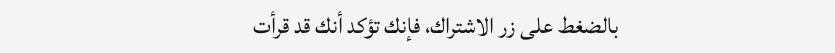بالضغط على زر الاشتراك، فإنك تؤكد أنك قد قرأت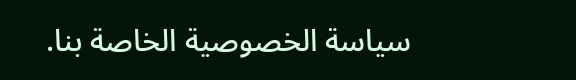سياسة الخصوصية الخاصة بنا.